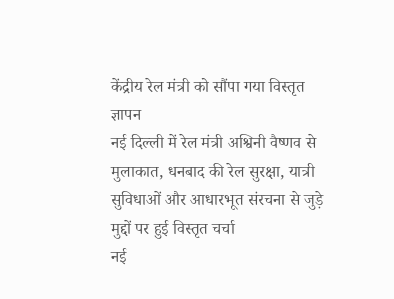केंद्रीय रेल मंत्री को सौंपा गया विस्तृत ज्ञापन
नई दिल्ली में रेल मंत्री अश्विनी वैष्णव से मुलाकात, धनबाद की रेल सुरक्षा, यात्री सुविधाओं और आधारभूत संरचना से जुड़े मुद्दों पर हुई विस्तृत चर्चा
नई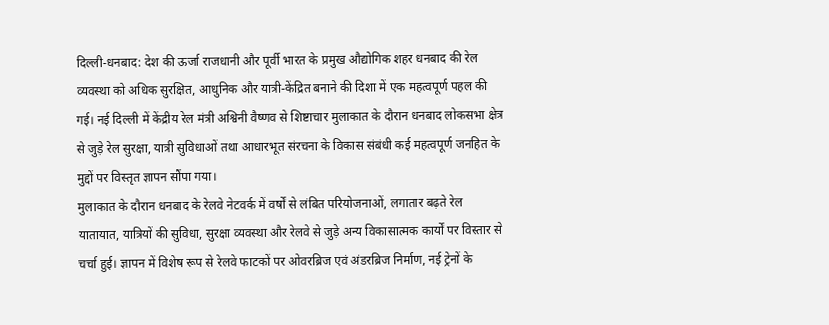दिल्ली-धनबाद: देश की ऊर्जा राजधानी और पूर्वी भारत के प्रमुख औद्योगिक शहर धनबाद की रेल व्यवस्था को अधिक सुरक्षित, आधुनिक और यात्री-केंद्रित बनाने की दिशा में एक महत्वपूर्ण पहल की गई। नई दिल्ली में केंद्रीय रेल मंत्री अश्विनी वैष्णव से शिष्टाचार मुलाकात के दौरान धनबाद लोकसभा क्षेत्र से जुड़े रेल सुरक्षा, यात्री सुविधाओं तथा आधारभूत संरचना के विकास संबंधी कई महत्वपूर्ण जनहित के मुद्दों पर विस्तृत ज्ञापन सौंपा गया।
मुलाकात के दौरान धनबाद के रेलवे नेटवर्क में वर्षों से लंबित परियोजनाओं, लगातार बढ़ते रेल यातायात, यात्रियों की सुविधा, सुरक्षा व्यवस्था और रेलवे से जुड़े अन्य विकासात्मक कार्यों पर विस्तार से चर्चा हुई। ज्ञापन में विशेष रूप से रेलवे फाटकों पर ओवरब्रिज एवं अंडरब्रिज निर्माण, नई ट्रेनों के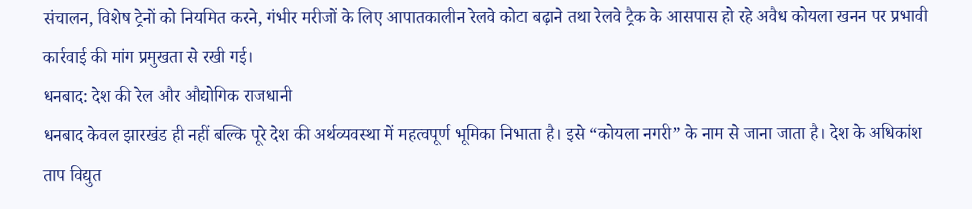संचालन, विशेष ट्रेनों को नियमित करने, गंभीर मरीजों के लिए आपातकालीन रेलवे कोटा बढ़ाने तथा रेलवे ट्रैक के आसपास हो रहे अवैध कोयला खनन पर प्रभावी कार्रवाई की मांग प्रमुखता से रखी गई।
धनबाद: देश की रेल और औद्योगिक राजधानी
धनबाद केवल झारखंड ही नहीं बल्कि पूरे देश की अर्थव्यवस्था में महत्वपूर्ण भूमिका निभाता है। इसे “कोयला नगरी” के नाम से जाना जाता है। देश के अधिकांश ताप विद्युत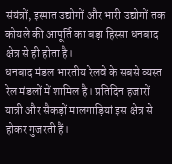संयंत्रों, इस्पात उद्योगों और भारी उद्योगों तक कोयले की आपूर्ति का बड़ा हिस्सा धनबाद क्षेत्र से ही होता है।
धनबाद मंडल भारतीय रेलवे के सबसे व्यस्त रेल मंडलों में शामिल है। प्रतिदिन हजारों यात्री और सैकड़ों मालगाड़ियां इस क्षेत्र से होकर गुजरती हैं।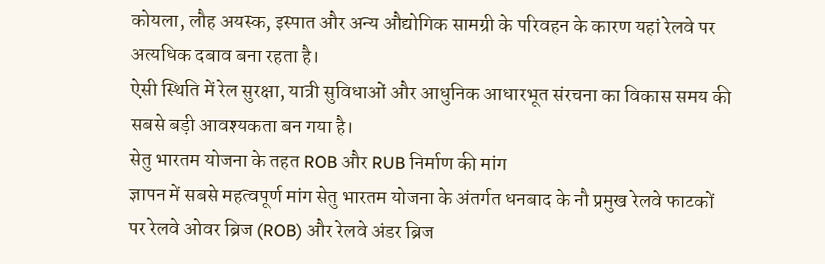कोयला, लौह अयस्क, इस्पात और अन्य औद्योगिक सामग्री के परिवहन के कारण यहां रेलवे पर अत्यधिक दबाव बना रहता है।
ऐसी स्थिति में रेल सुरक्षा, यात्री सुविधाओं और आधुनिक आधारभूत संरचना का विकास समय की सबसे बड़ी आवश्यकता बन गया है।
सेतु भारतम योजना के तहत ROB और RUB निर्माण की मांग
ज्ञापन में सबसे महत्वपूर्ण मांग सेतु भारतम योजना के अंतर्गत धनबाद के नौ प्रमुख रेलवे फाटकों पर रेलवे ओवर ब्रिज (ROB) और रेलवे अंडर ब्रिज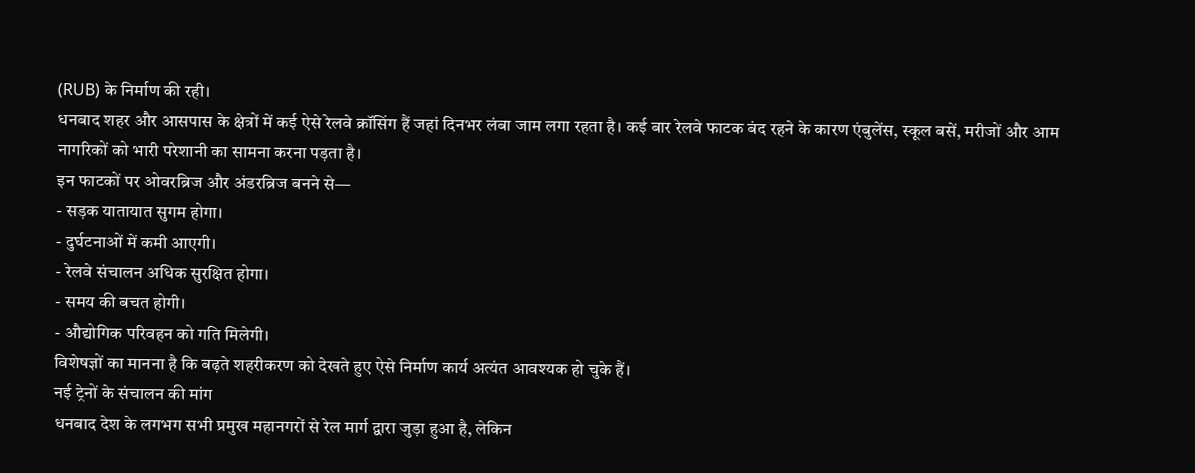(RUB) के निर्माण की रही।
धनबाद शहर और आसपास के क्षेत्रों में कई ऐसे रेलवे क्रॉसिंग हैं जहां दिनभर लंबा जाम लगा रहता है। कई बार रेलवे फाटक बंद रहने के कारण एंबुलेंस, स्कूल बसें, मरीजों और आम नागरिकों को भारी परेशानी का सामना करना पड़ता है।
इन फाटकों पर ओवरब्रिज और अंडरब्रिज बनने से—
- सड़क यातायात सुगम होगा।
- दुर्घटनाओं में कमी आएगी।
- रेलवे संचालन अधिक सुरक्षित होगा।
- समय की बचत होगी।
- औद्योगिक परिवहन को गति मिलेगी।
विशेषज्ञों का मानना है कि बढ़ते शहरीकरण को देखते हुए ऐसे निर्माण कार्य अत्यंत आवश्यक हो चुके हैं।
नई ट्रेनों के संचालन की मांग
धनबाद देश के लगभग सभी प्रमुख महानगरों से रेल मार्ग द्वारा जुड़ा हुआ है, लेकिन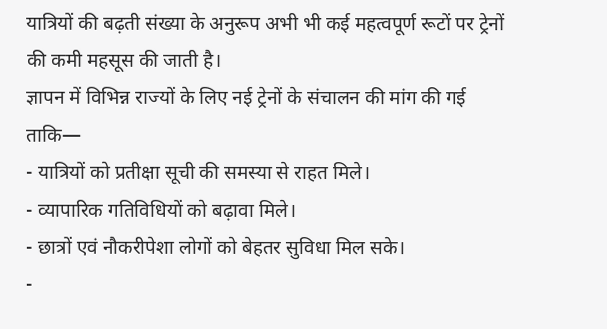यात्रियों की बढ़ती संख्या के अनुरूप अभी भी कई महत्वपूर्ण रूटों पर ट्रेनों की कमी महसूस की जाती है।
ज्ञापन में विभिन्न राज्यों के लिए नई ट्रेनों के संचालन की मांग की गई ताकि—
- यात्रियों को प्रतीक्षा सूची की समस्या से राहत मिले।
- व्यापारिक गतिविधियों को बढ़ावा मिले।
- छात्रों एवं नौकरीपेशा लोगों को बेहतर सुविधा मिल सके।
-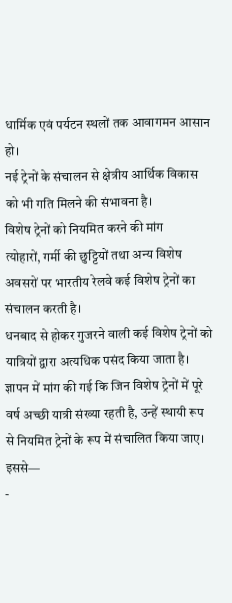धार्मिक एवं पर्यटन स्थलों तक आवागमन आसान हो।
नई ट्रेनों के संचालन से क्षेत्रीय आर्थिक विकास को भी गति मिलने की संभावना है।
विशेष ट्रेनों को नियमित करने की मांग
त्योहारों, गर्मी की छुट्टियों तथा अन्य विशेष अवसरों पर भारतीय रेलवे कई विशेष ट्रेनों का संचालन करती है।
धनबाद से होकर गुजरने वाली कई विशेष ट्रेनों को यात्रियों द्वारा अत्यधिक पसंद किया जाता है।
ज्ञापन में मांग की गई कि जिन विशेष ट्रेनों में पूरे वर्ष अच्छी यात्री संख्या रहती है, उन्हें स्थायी रूप से नियमित ट्रेनों के रूप में संचालित किया जाए।
इससे—
-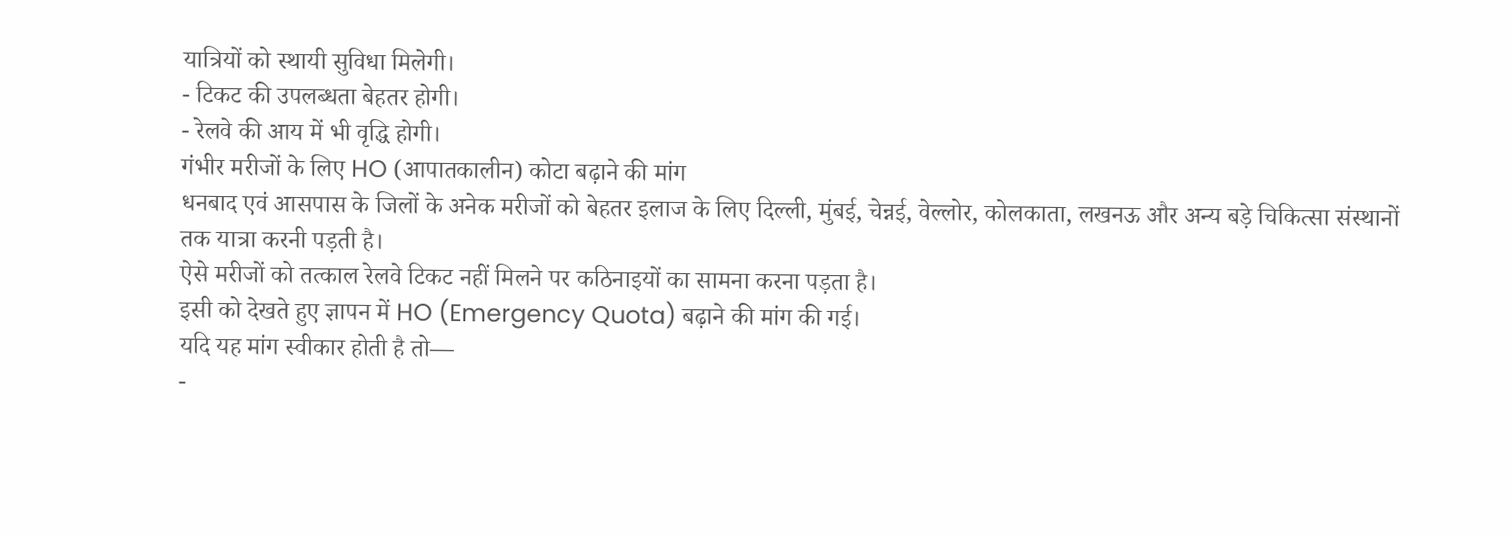यात्रियों को स्थायी सुविधा मिलेगी।
- टिकट की उपलब्धता बेहतर होगी।
- रेलवे की आय में भी वृद्धि होगी।
गंभीर मरीजों के लिए HO (आपातकालीन) कोटा बढ़ाने की मांग
धनबाद एवं आसपास के जिलों के अनेक मरीजों को बेहतर इलाज के लिए दिल्ली, मुंबई, चेन्नई, वेल्लोर, कोलकाता, लखनऊ और अन्य बड़े चिकित्सा संस्थानों तक यात्रा करनी पड़ती है।
ऐसे मरीजों को तत्काल रेलवे टिकट नहीं मिलने पर कठिनाइयों का सामना करना पड़ता है।
इसी को देखते हुए ज्ञापन में HO (Emergency Quota) बढ़ाने की मांग की गई।
यदि यह मांग स्वीकार होती है तो—
-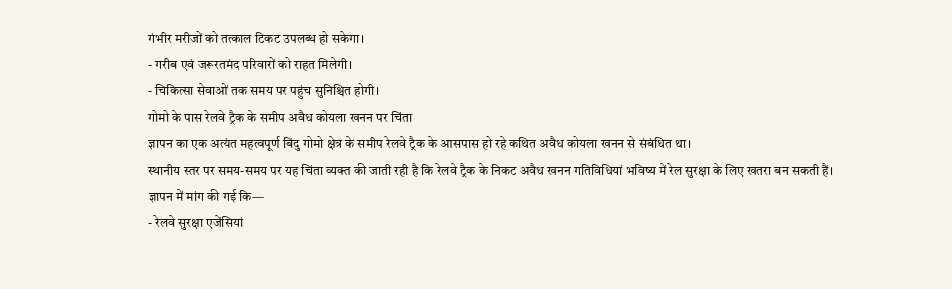गंभीर मरीजों को तत्काल टिकट उपलब्ध हो सकेगा।
- गरीब एवं जरूरतमंद परिवारों को राहत मिलेगी।
- चिकित्सा सेवाओं तक समय पर पहुंच सुनिश्चित होगी।
गोमो के पास रेलवे ट्रैक के समीप अवैध कोयला खनन पर चिंता
ज्ञापन का एक अत्यंत महत्वपूर्ण बिंदु गोमो क्षेत्र के समीप रेलवे ट्रैक के आसपास हो रहे कथित अवैध कोयला खनन से संबंधित था।
स्थानीय स्तर पर समय-समय पर यह चिंता व्यक्त की जाती रही है कि रेलवे ट्रैक के निकट अवैध खनन गतिविधियां भविष्य में रेल सुरक्षा के लिए खतरा बन सकती हैं।
ज्ञापन में मांग की गई कि—
- रेलवे सुरक्षा एजेंसियां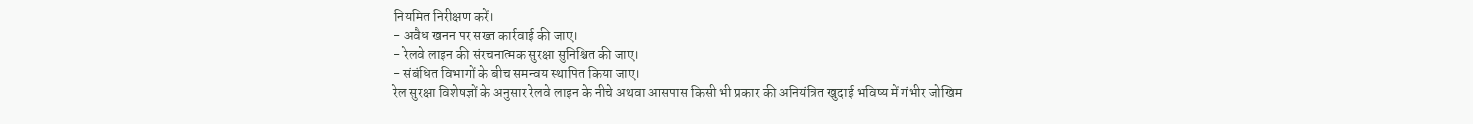नियमित निरीक्षण करें।
- अवैध खनन पर सख्त कार्रवाई की जाए।
- रेलवे लाइन की संरचनात्मक सुरक्षा सुनिश्चित की जाए।
- संबंधित विभागों के बीच समन्वय स्थापित किया जाए।
रेल सुरक्षा विशेषज्ञों के अनुसार रेलवे लाइन के नीचे अथवा आसपास किसी भी प्रकार की अनियंत्रित खुदाई भविष्य में गंभीर जोखिम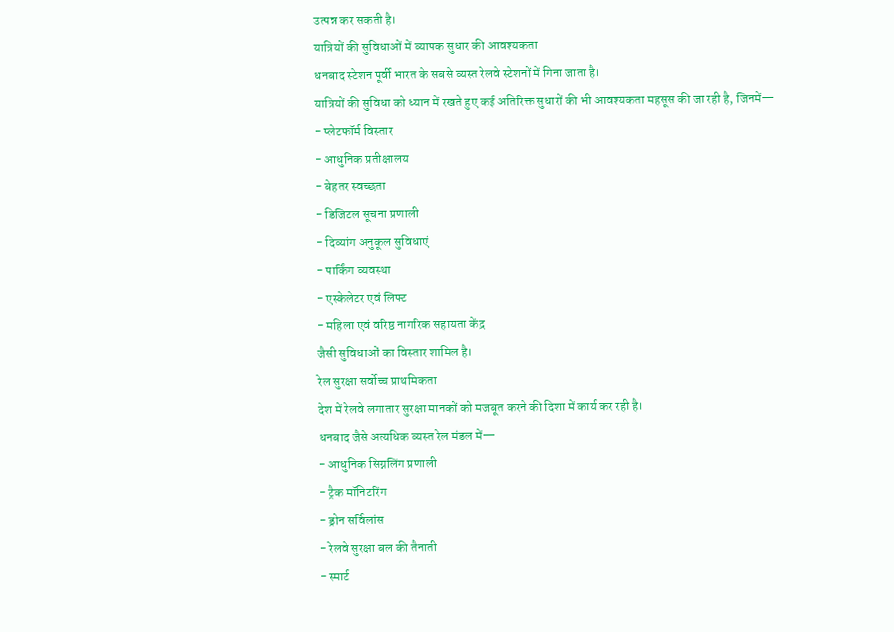उत्पन्न कर सकती है।
यात्रियों की सुविधाओं में व्यापक सुधार की आवश्यकता
धनबाद स्टेशन पूर्वी भारत के सबसे व्यस्त रेलवे स्टेशनों में गिना जाता है।
यात्रियों की सुविधा को ध्यान में रखते हुए कई अतिरिक्त सुधारों की भी आवश्यकता महसूस की जा रही है, जिनमें—
- प्लेटफॉर्म विस्तार
- आधुनिक प्रतीक्षालय
- बेहतर स्वच्छता
- डिजिटल सूचना प्रणाली
- दिव्यांग अनुकूल सुविधाएं
- पार्किंग व्यवस्था
- एस्केलेटर एवं लिफ्ट
- महिला एवं वरिष्ठ नागरिक सहायता केंद्र
जैसी सुविधाओं का विस्तार शामिल है।
रेल सुरक्षा सर्वोच्च प्राथमिकता
देश में रेलवे लगातार सुरक्षा मानकों को मजबूत करने की दिशा में कार्य कर रही है।
धनबाद जैसे अत्यधिक व्यस्त रेल मंडल में—
- आधुनिक सिग्नलिंग प्रणाली
- ट्रैक मॉनिटरिंग
- ड्रोन सर्विलांस
- रेलवे सुरक्षा बल की तैनाती
- स्मार्ट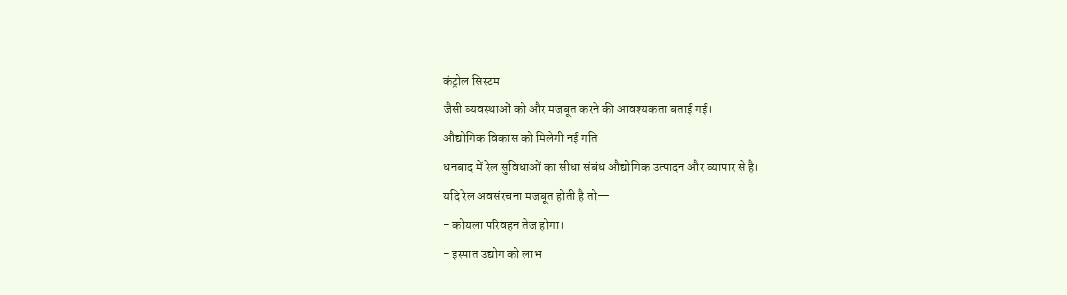कंट्रोल सिस्टम
जैसी व्यवस्थाओं को और मजबूत करने की आवश्यकता बताई गई।
औद्योगिक विकास को मिलेगी नई गति
धनबाद में रेल सुविधाओं का सीधा संबंध औद्योगिक उत्पादन और व्यापार से है।
यदि रेल अवसंरचना मजबूत होती है तो—
- कोयला परिवहन तेज होगा।
- इस्पात उद्योग को लाभ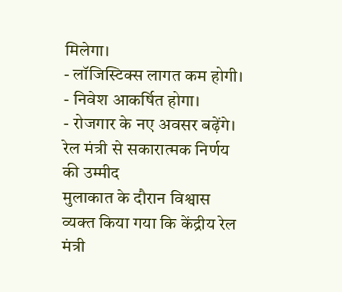मिलेगा।
- लॉजिस्टिक्स लागत कम होगी।
- निवेश आकर्षित होगा।
- रोजगार के नए अवसर बढ़ेंगे।
रेल मंत्री से सकारात्मक निर्णय की उम्मीद
मुलाकात के दौरान विश्वास व्यक्त किया गया कि केंद्रीय रेल मंत्री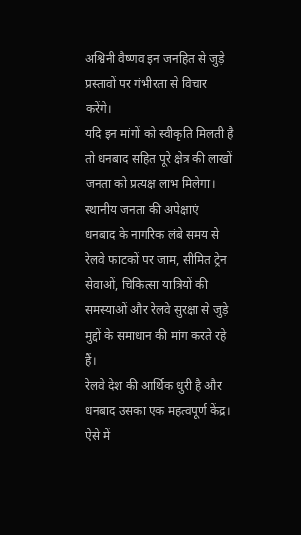अश्विनी वैष्णव इन जनहित से जुड़े प्रस्तावों पर गंभीरता से विचार करेंगे।
यदि इन मांगों को स्वीकृति मिलती है तो धनबाद सहित पूरे क्षेत्र की लाखों जनता को प्रत्यक्ष लाभ मिलेगा।
स्थानीय जनता की अपेक्षाएं
धनबाद के नागरिक लंबे समय से रेलवे फाटकों पर जाम, सीमित ट्रेन सेवाओं, चिकित्सा यात्रियों की समस्याओं और रेलवे सुरक्षा से जुड़े मुद्दों के समाधान की मांग करते रहे हैं।
रेलवे देश की आर्थिक धुरी है और धनबाद उसका एक महत्वपूर्ण केंद्र। ऐसे में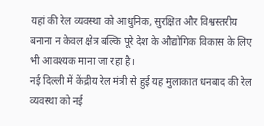यहां की रेल व्यवस्था को आधुनिक, सुरक्षित और विश्वस्तरीय बनाना न केवल क्षेत्र बल्कि पूरे देश के औद्योगिक विकास के लिए भी आवश्यक माना जा रहा है।
नई दिल्ली में केंद्रीय रेल मंत्री से हुई यह मुलाकात धनबाद की रेल व्यवस्था को नई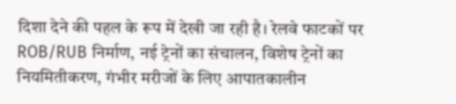दिशा देने की पहल के रूप में देखी जा रही है। रेलवे फाटकों पर ROB/RUB निर्माण, नई ट्रेनों का संचालन, विशेष ट्रेनों का नियमितीकरण, गंभीर मरीजों के लिए आपातकालीन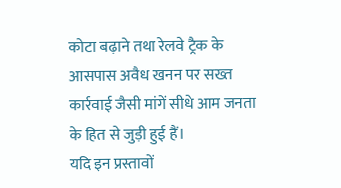कोटा बढ़ाने तथा रेलवे ट्रैक के आसपास अवैध खनन पर सख्त कार्रवाई जैसी मांगें सीधे आम जनता के हित से जुड़ी हुई हैं।
यदि इन प्रस्तावों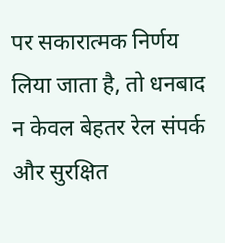पर सकारात्मक निर्णय लिया जाता है, तो धनबाद न केवल बेहतर रेल संपर्क और सुरक्षित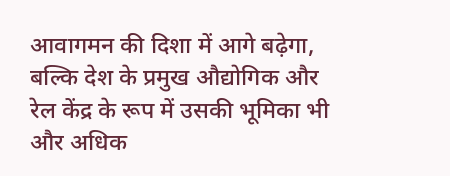आवागमन की दिशा में आगे बढ़ेगा, बल्कि देश के प्रमुख औद्योगिक और रेल केंद्र के रूप में उसकी भूमिका भी और अधिक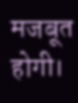मजबूत होगी।